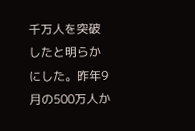千万人を突破したと明らかにした。昨年9月の500万人か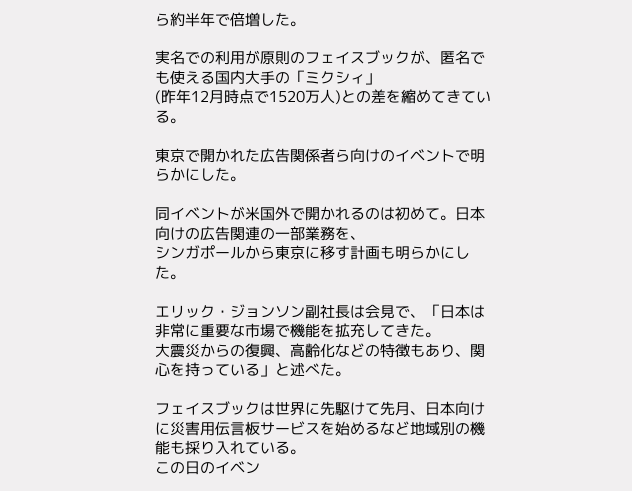ら約半年で倍増した。

実名での利用が原則のフェイスブックが、匿名でも使える国内大手の「ミクシィ」
(昨年12月時点で1520万人)との差を縮めてきている。

東京で開かれた広告関係者ら向けのイベントで明らかにした。

同イベントが米国外で開かれるのは初めて。日本向けの広告関連の一部業務を、
シンガポールから東京に移す計画も明らかにした。

エリック・ジョンソン副社長は会見で、「日本は非常に重要な市場で機能を拡充してきた。
大震災からの復興、高齢化などの特徴もあり、関心を持っている」と述べた。

フェイスブックは世界に先駆けて先月、日本向けに災害用伝言板サービスを始めるなど地域別の機能も採り入れている。
この日のイベン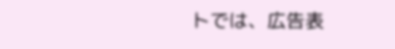トでは、広告表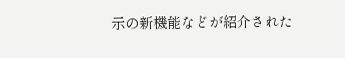示の新機能などが紹介された